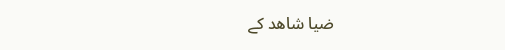ضیا شاھد کے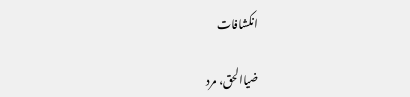انکشافات

ضیاالحق، مرد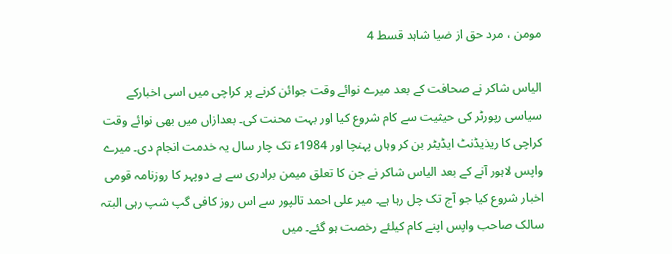مومن ، مرد حق از ضیا شاہد قسط 4

الیاس شاکر نے صحافت کے بعد میرے نوائے وقت جوائن کرنے پر کراچی میں اسی اخبارکے سیاسی رپورٹر کی حیثیت سے کام شروع کیا اور بہت محنت کی۔ بعدازاں میں بھی نوائے وقت کراچی کا ریذیڈنٹ ایڈیٹر بن کر وہاں پہنچا اور 1984ء تک چار سال یہ خدمت انجام دی۔ میرے واپس لاہور آنے کے بعد الیاس شاکر نے جن کا تعلق میمن برادری سے ہے دوپہر کا روزنامہ قومی اخبار شروع کیا جو آج تک چل رہا ہے۔ میر علی احمد تالپور سے اس روز کافی گپ شپ رہی البتہ سالک صاحب واپس اپنے کام کیلئے رخصت ہو گئے۔ میں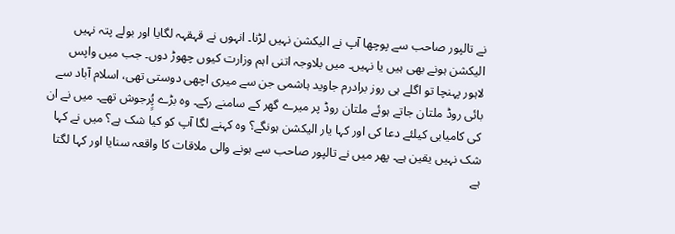نے تالپور صاحب سے پوچھا آپ نے الیکشن نہیں لڑنا۔ انہوں نے قہقہہ لگایا اور بولے پتہ نہیں الیکشن ہونے بھی ہیں یا نہیں۔ میں بلاوجہ اتنی اہم وزارت کیوں چھوڑ دوں۔ جب میں واپس لاہور پہنچا تو اگلے ہی روز برادرم جاوید ہاشمی جن سے میری اچھی دوستی تھی، اسلام آباد سے بائی روڈ ملتان جاتے ہوئے ملتان روڈ پر میرے گھر کے سامنے رکے۔ وہ بڑے پٍُرجوش تھے۔ میں نے ان کی کامیابی کیلئے دعا کی اور کہا یار الیکشن ہونگے؟ وہ کہنے لگا آپ کو کیا شک ہے؟ میں نے کہا شک نہیں یقین ہے۔ پھر میں نے تالپور صاحب سے ہونے والی ملاقات کا واقعہ سنایا اور کہا لگتا ہے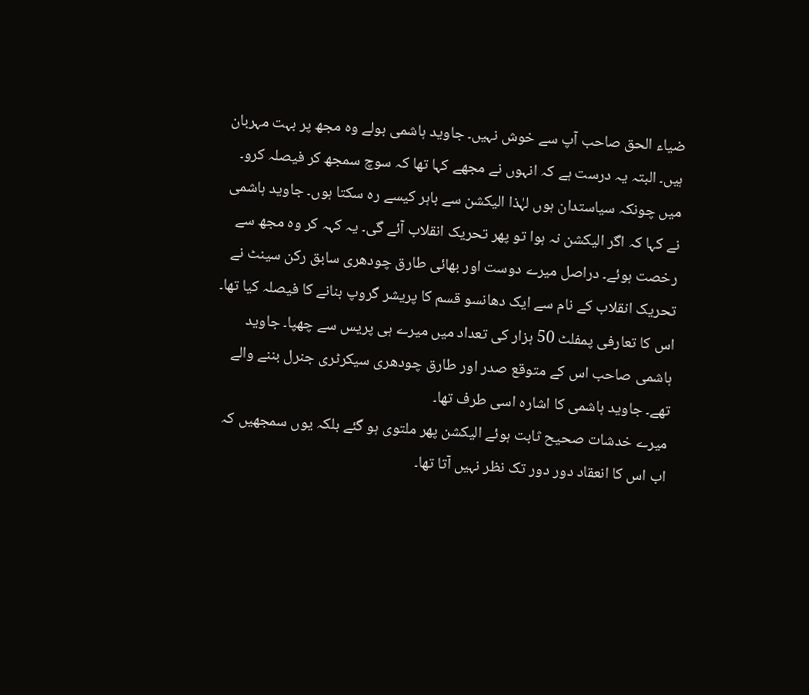ضیاء الحق صاحب آپ سے خوش نہیں۔ جاوید ہاشمی بولے وہ مجھ پر بہت مہربان ہیں۔ البتہ یہ درست ہے کہ انہوں نے مجھے کہا تھا کہ سوچ سمجھ کر فیصلہ کرو۔ میں چونکہ سیاستدان ہوں لہٰذا الیکشن سے باہر کیسے رہ سکتا ہوں۔ جاوید ہاشمی نے کہا کہ اگر الیکشن نہ ہوا تو پھر تحریک انقلاب آئے گی۔ یہ کہہ کر وہ مجھ سے رخصت ہوئے۔ دراصل میرے دوست اور بھائی طارق چودھری سابق رکن سینٹ نے تحریک انقلاب کے نام سے ایک دھانسو قسم کا پریشر گروپ بنانے کا فیصلہ کیا تھا۔ اس کا تعارفی پمفلٹ 50 ہزار کی تعداد میں میرے ہی پریس سے چھپا۔ جاوید ہاشمی صاحب اس کے متوقع صدر اور طارق چودھری سیکرٹری جنرل بننے والے تھے۔ جاوید ہاشمی کا اشارہ اسی طرف تھا۔
میرے خدشات صحیح ثابت ہوئے الیکشن پھر ملتوی ہو گئے بلکہ یوں سمجھیں کہ اب اس کا انعقاد دور دور تک نظر نہیں آتا تھا۔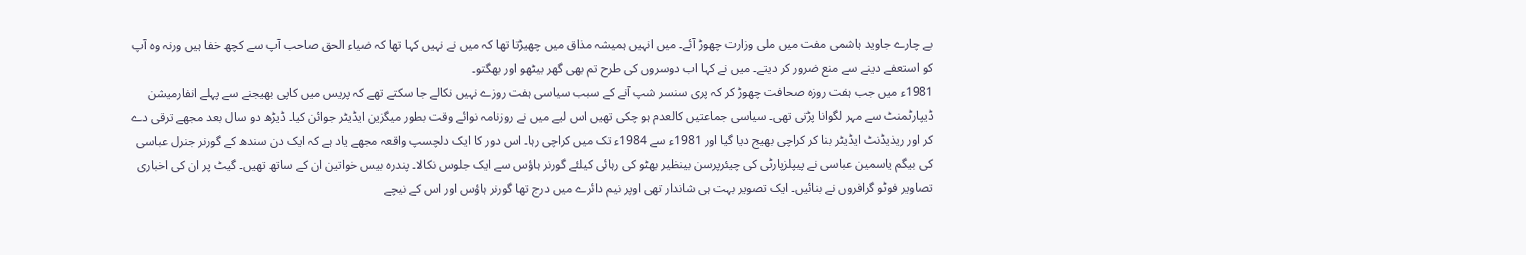بے چارے جاوید ہاشمی مفت میں ملی وزارت چھوڑ آئے۔ میں انہیں ہمیشہ مذاق میں چھیڑتا تھا کہ میں نے نہیں کہا تھا کہ ضیاء الحق صاحب آپ سے کچھ خفا ہیں ورنہ وہ آپ کو استعفے دینے سے منع ضرور کر دیتے۔ میں نے کہا اب دوسروں کی طرح تم بھی گھر بیٹھو اور بھگتو۔
1981ء میں جب ہفت روزہ صحافت چھوڑ کر کہ پری سنسر شپ آنے کے سبب سیاسی ہفت روزے نہیں نکالے جا سکتے تھے کہ پریس میں کاپی بھیجنے سے پہلے انفارمیشن ڈیپارٹمنٹ سے مہر لگوانا پڑتی تھی۔ سیاسی جماعتیں کالعدم ہو چکی تھیں اس لیے میں نے روزنامہ نوائے وقت بطور میگزین ایڈیٹر جوائن کیا۔ ڈیڑھ دو سال بعد مجھے ترقی دے کر اور ریذیڈنٹ ایڈیٹر بنا کر کراچی بھیج دیا گیا اور 1981ء سے 1984ء تک میں کراچی رہا۔ اس دور کا ایک دلچسپ واقعہ مجھے یاد ہے کہ ایک دن سندھ کے گورنر جنرل عباسی کی بیگم یاسمین عباسی نے پیپلزپارٹی کی چیئرپرسن بینظیر بھٹو کی رہائی کیلئے گورنر ہاؤس سے ایک جلوس نکالا۔ پندرہ بیس خواتین ان کے ساتھ تھیں۔ گیٹ پر ان کی اخباری تصاویر فوٹو گرافروں نے بنائیں۔ ایک تصویر بہت ہی شاندار تھی اوپر نیم دائرے میں درج تھا گورنر ہاؤس اور اس کے نیچے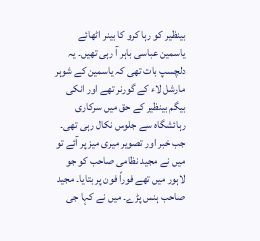بینظیر کو رہا کرو کا بینر اٹھائے یاسمین عباسی باہر آ رہی تھیں۔ یہ دلچسپ بات تھی کہ یاسمین کے شوہر مارشل لاء کے گورنر تھے اور انکی بیگم بینظیر کے حق میں سرکاری رہائشگاہ سے جلوس نکال رہی تھی۔ جب خبر اور تصویر میری میز پر آئے تو میں نے مجید نظامی صاحب کو جو لاہور میں تھے فوراً فون پر بتایا۔ مجید صاحب ہنس پڑے۔ میں نے کہا جی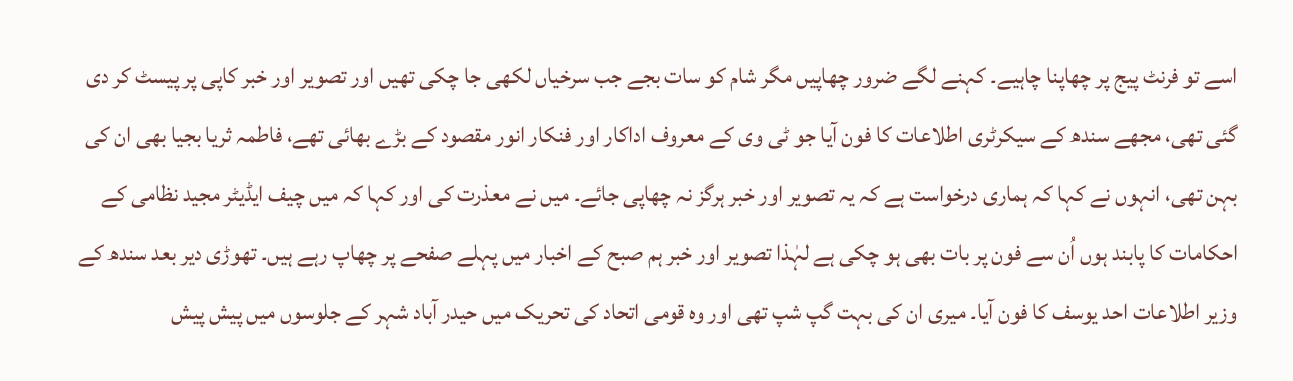اسے تو فرنٹ پیج پر چھاپنا چاہیے۔ کہنے لگے ضرور چھاپیں مگر شام کو سات بجے جب سرخیاں لکھی جا چکی تھیں اور تصویر اور خبر کاپی پر پیسٹ کر دی گئی تھی، مجھے سندھ کے سیکرٹری اطلاعات کا فون آیا جو ٹی وی کے معروف اداکار اور فنکار انور مقصود کے بڑے بھائی تھے، فاطمہ ثریا بجیا بھی ان کی بہن تھی، انہوں نے کہا کہ ہماری درخواست ہے کہ یہ تصویر اور خبر ہرگز نہ چھاپی جائے۔ میں نے معذرت کی اور کہا کہ میں چیف ایڈیٹر مجید نظامی کے احکامات کا پابند ہوں اُن سے فون پر بات بھی ہو چکی ہے لہٰذا تصویر اور خبر ہم صبح کے اخبار میں پہلے صفحے پر چھاپ رہے ہیں۔ تھوڑی دیر بعد سندھ کے وزیر اطلاعات احد یوسف کا فون آیا۔ میری ان کی بہت گپ شپ تھی اور وہ قومی اتحاد کی تحریک میں حیدر آباد شہر کے جلوسوں میں پیش پیش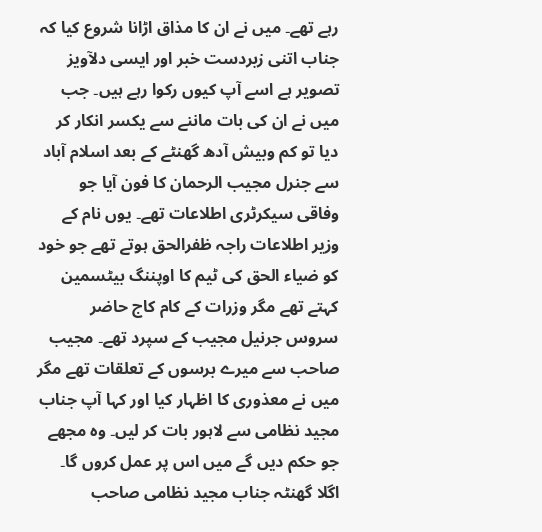رہے تھے۔ میں نے ان کا مذاق اڑانا شروع کیا کہ جناب اتنی زبردست خبر اور ایسی دلآویز تصویر ہے اسے آپ کیوں رکوا رہے ہیں۔ جب میں نے ان کی بات ماننے سے یکسر انکار کر دیا تو کم وبیش آدھ گھنٹے کے بعد اسلام آباد سے جنرل مجیب الرحمان کا فون آیا جو وفاقی سیکرٹری اطلاعات تھے۔ یوں نام کے وزیر اطلاعات راجہ ظفرالحق ہوتے تھے جو خود کو ضیاء الحق کی ٹیم کا اوپننگ بیٹسمین کہتے تھے مگر وزرات کے کام کاج حاضر سروس جرنیل مجیب کے سپرد تھے۔ مجیب صاحب سے میرے برسوں کے تعلقات تھے مگر میں نے معذوری کا اظہار کیا اور کہا آپ جناب مجید نظامی سے لاہور بات کر لیں۔ وہ مجھے جو حکم دیں گے میں اس پر عمل کروں گا۔ اگلا گھنٹہ جناب مجید نظامی صاحب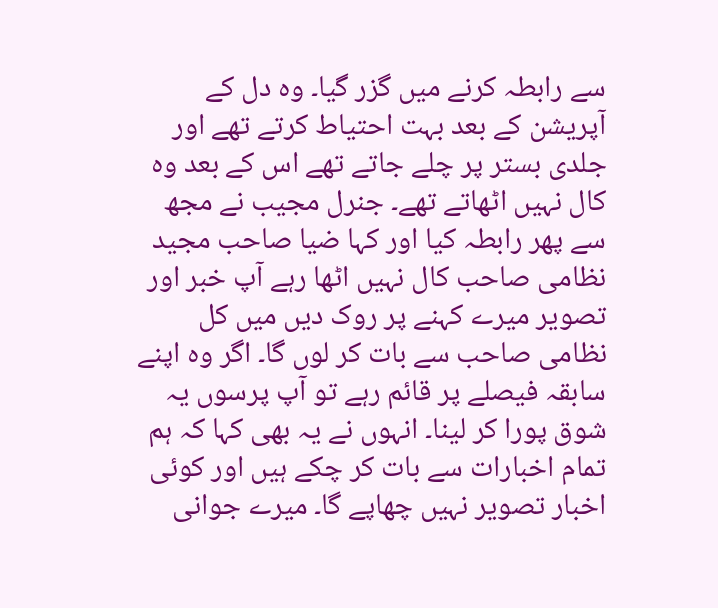سے رابطہ کرنے میں گزر گیا۔ وہ دل کے آپریشن کے بعد بہت احتیاط کرتے تھے اور جلدی بستر پر چلے جاتے تھے اس کے بعد وہ کال نہیں اٹھاتے تھے۔ جنرل مجیب نے مجھ سے پھر رابطہ کیا اور کہا ضیا صاحب مجید نظامی صاحب کال نہیں اٹھا رہے آپ خبر اور تصویر میرے کہنے پر روک دیں میں کل نظامی صاحب سے بات کر لوں گا۔ اگر وہ اپنے سابقہ فیصلے پر قائم رہے تو آپ پرسوں یہ شوق پورا کر لینا۔ انہوں نے یہ بھی کہا کہ ہم تمام اخبارات سے بات کر چکے ہیں اور کوئی اخبار تصویر نہیں چھاپے گا۔ میرے جوانی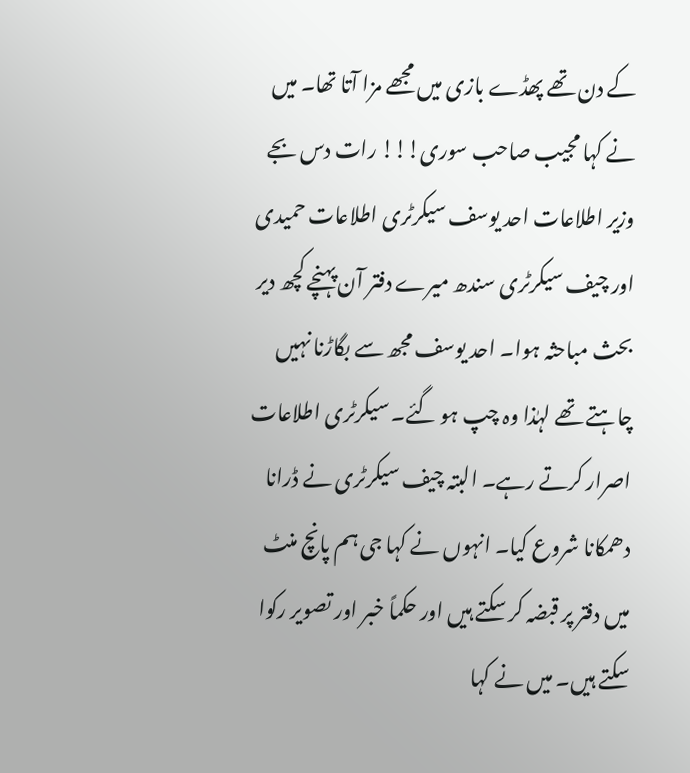کے دن تھے پھڈے بازی میں مجھے مزا آتا تھا۔ میں نے کہا مجیب صاحب سوری!!! رات دس بجے وزیر اطلاعات احد یوسف سیکرٹری اطلاعات حمیدی اور چیف سیکرٹری سندھ میرے دفتر آن پہنچے کچھ دیر بحث مباحثہ ہوا۔ احد یوسف مجھ سے بگاڑنا نہیں چاہتے تھے لہٰذا وہ چپ ہو گئے۔ سیکرٹری اطلاعات اصرار کرتے رہے۔ البتہ چیف سیکرٹری نے ڈرانا دھمکانا شروع کیا۔ انہوں نے کہا جی ہم پانچ منٹ میں دفتر پر قبضہ کر سکتے ہیں اور حکماً خبر اور تصویر رکوا سکتے ہیں۔ میں نے کہا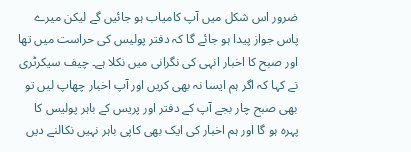ضرور اس شکل میں آپ کامیاب ہو جائیں گے لیکن میرے پاس جواز پیدا ہو جائے گا کہ دفتر پولیس کی حراست میں تھا اور صبح کا اخبار انہی کی نگرانی میں نکلا ہے۔ چیف سیکرٹری نے کہا کہ اگر ہم ایسا نہ بھی کریں اور آپ اخبار چھاپ لیں تو بھی صبح چار بجے آپ کے دفتر اور پریس کے باہر پولیس کا پہرہ ہو گا اور ہم اخبار کی ایک بھی کاپی باہر نہیں نکالنے دیں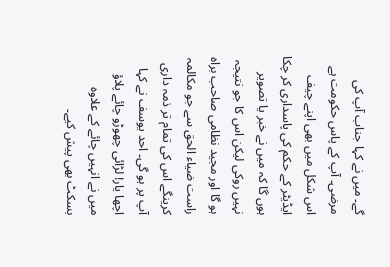گے۔ میں نے کہا جناب آپ کی مرضی۔ آپ کے پاس حکومت ہے اس شکل میں بھی اپنے چیف ایڈیٹر کے حکم کی پاسداری کر چکا ہوں گا کہ میں نے خبر یا تصویر نہیں روکی لیکن اس کا جو نتیجہ ہو گا اور مجید نظامی صاحب براہ راست ضیاء الحق سے جو مکالمہ کرینگے اس کی تمام تر ذمہ داری آپ پر ہو گی۔ احد یوسف نے کہا اچھا یار! لڑائی چھوڑو چائے پلاؤ میں نے انہیں چائے کے علاوہ بسکٹ بھی پیش کیے۔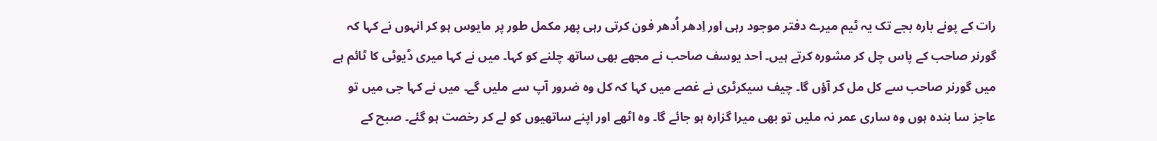رات کے پونے بارہ بجے تک یہ ٹیم میرے دفتر موجود رہی اور اِدھر اُدھر فون کرتی رہی پھر مکمل طور پر مایوس ہو کر انہوں نے کہا کہ گورنر صاحب کے پاس چل کر مشورہ کرتے ہیں۔ احد یوسف صاحب نے مجھے بھی ساتھ چلنے کو کہا۔ میں نے کہا میری ڈیوٹی کا ٹائم ہے میں گورنر صاحب سے کل مل کر آؤں گا۔ چیف سیکرٹری نے غصے میں کہا کہ کل وہ ضرور آپ سے ملیں گے۔ میں نے کہا جی میں تو عاجز سا بندہ ہوں وہ ساری عمر نہ ملیں تو بھی میرا گزارہ ہو جائے گا۔ وہ اٹھے اور اپنے ساتھیوں کو لے کر رخصت ہو گئے۔ صبح کے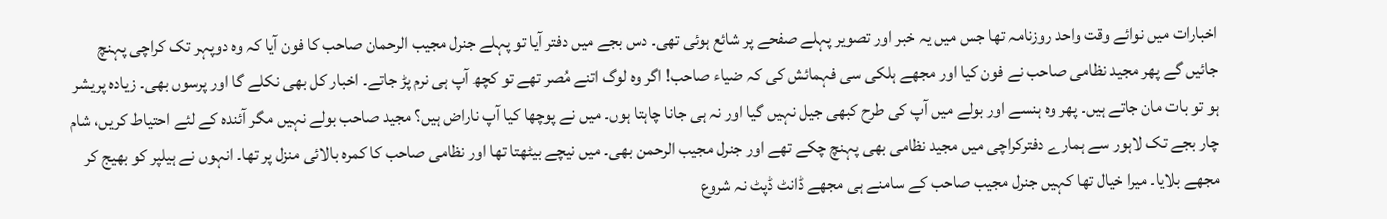اخبارات میں نوائے وقت واحد روزنامہ تھا جس میں یہ خبر اور تصویر پہلے صفحے پر شائع ہوئی تھی۔ دس بجے میں دفتر آیا تو پہلے جنرل مجیب الرحمان صاحب کا فون آیا کہ وہ دوپہر تک کراچی پہنچ جائیں گے پھر مجید نظامی صاحب نے فون کیا اور مجھے ہلکی سی فہمائش کی کہ ضیاء صاحب! اگر وہ لوگ اتنے مُصر تھے تو کچھ آپ ہی نرم پڑ جاتے۔ اخبار کل بھی نکلے گا اور پرسوں بھی۔ زیادہ پریشر ہو تو بات مان جاتے ہیں۔ پھر وہ ہنسے اور بولے میں آپ کی طرح کبھی جیل نہیں گیا اور نہ ہی جانا چاہتا ہوں۔ میں نے پوچھا کیا آپ ناراض ہیں؟ مجید صاحب بولے نہیں مگر آئندہ کے لئے احتیاط کریں، شام چار بجے تک لاہور سے ہمارے دفترکراچی میں مجید نظامی بھی پہنچ چکے تھے اور جنرل مجیب الرحمن بھی۔ میں نیچے بیٹھتا تھا اور نظامی صاحب کا کمرہ بالائی منزل پر تھا۔ انہوں نے ہیلپر کو بھیج کر مجھے بلایا۔ میرا خیال تھا کہیں جنرل مجیب صاحب کے سامنے ہی مجھے ڈانٹ ڈپٹ نہ شروع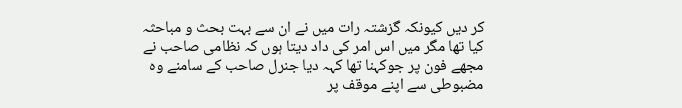کر دیں کیونکہ گزشتہ رات میں نے ان سے بہت بحث و مباحثہ کیا تھا مگر میں اس امر کی داد دیتا ہوں کہ نظامی صاحب نے مجھے فون پر جوکہنا تھا کہہ دیا جنرل صاحب کے سامنے وہ مضبوطی سے اپنے موقف پر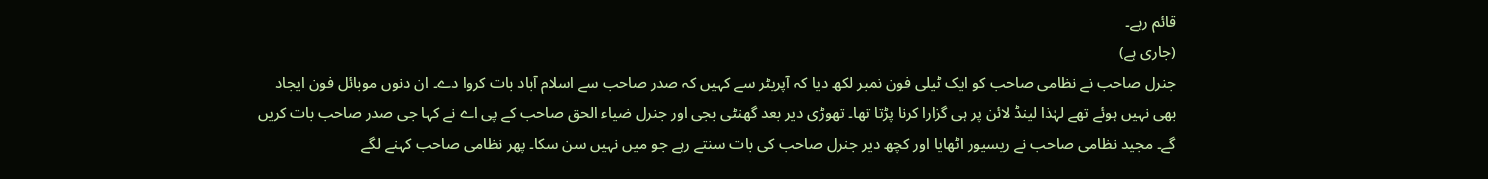قائم رہے۔
(جاری ہے)
جنرل صاحب نے نظامی صاحب کو ایک ٹیلی فون نمبر لکھ دیا کہ آپریٹر سے کہیں کہ صدر صاحب سے اسلام آباد بات کروا دے۔ ان دنوں موبائل فون ایجاد بھی نہیں ہوئے تھے لہٰذا لینڈ لائن پر ہی گزارا کرنا پڑتا تھا۔ تھوڑی دیر بعد گھنٹی بجی اور جنرل ضیاء الحق صاحب کے پی اے نے کہا جی صدر صاحب بات کریں گے۔ مجید نظامی صاحب نے ریسیور اٹھایا اور کچھ دیر جنرل صاحب کی بات سنتے رہے جو میں نہیں سن سکا۔ پھر نظامی صاحب کہنے لگے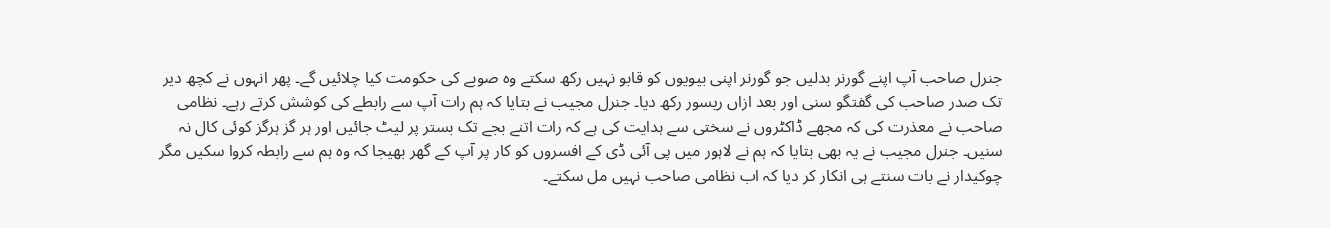جنرل صاحب آپ اپنے گورنر بدلیں جو گورنر اپنی بیویوں کو قابو نہیں رکھ سکتے وہ صوبے کی حکومت کیا چلائیں گے۔ پھر انہوں نے کچھ دیر تک صدر صاحب کی گفتگو سنی اور بعد ازاں ریسور رکھ دیا۔ جنرل مجیب نے بتایا کہ ہم رات آپ سے رابطے کی کوشش کرتے رہے۔ نظامی صاحب نے معذرت کی کہ مجھے ڈاکٹروں نے سختی سے ہدایت کی ہے کہ رات اتنے بجے تک بستر پر لیٹ جائیں اور ہر گز ہرگز کوئی کال نہ سنیں۔ جنرل مجیب نے یہ بھی بتایا کہ ہم نے لاہور میں پی آئی ڈی کے افسروں کو کار پر آپ کے گھر بھیجا کہ وہ ہم سے رابطہ کروا سکیں مگر چوکیدار نے بات سنتے ہی انکار کر دیا کہ اب نظامی صاحب نہیں مل سکتے۔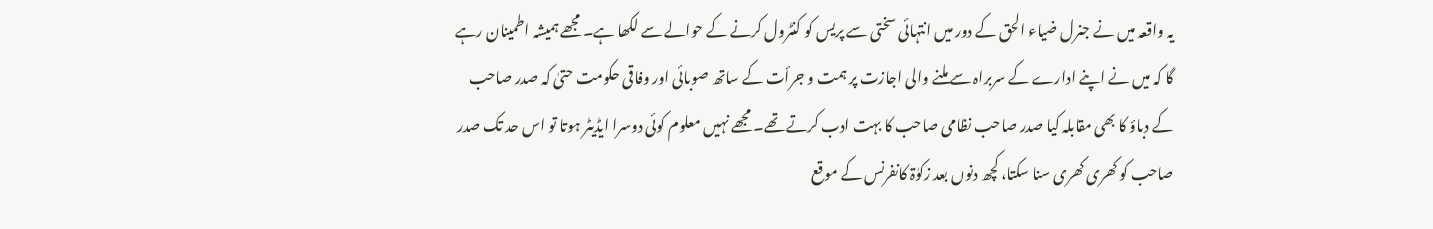یہ واقعہ میں نے جنرل ضیاء الحق کے دور میں انتہائی سختی سے پریس کو کنٹرول کرنے کے حوالے سے لکھا ہے۔ مجھے ہمیشہ اطمینان رہے گا کہ میں نے اپنے ادارے کے سربراہ سے ملنے والی اجازت پر ہمت و جرأت کے ساتھ صوبائی اور وفاقی حکومت حتیٰ کہ صدر صاحب کے دباؤ کا بھی مقابلہ کیا صدر صاحب نظامی صاحب کا بہت ادب کرتے تھے۔ مجھے نہیں معلوم کوئی دوسرا ایڈیٹر ہوتا تو اس حد تک صدر صاحب کو کھری کھری سنا سکتا، کچھ دنوں بعد زکوٰۃ کانفرنس کے موقع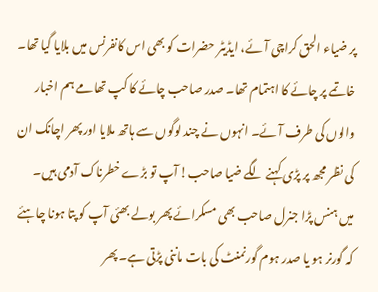پر ضیاء الحق کراچی آئے، ایڈیٹر حضرات کو بھی اس کانفرنس میں بلایا گیا تھا۔ خاتمے پر چائے کا اہتمام تھا۔ صدر صاحب چائے کا کپ تھامے ہم اخبار والوں کی طرف آئے۔ انہوں نے چند لوگوں سے ہاتھ ملایا اور پھر اچانک ان کی نظر مجھ پر پڑی کہنے لگے ضیا صاحب! آپ تو بڑے خطرناک آدمی ہیں۔ میں ہنس پڑا جنرل صاحب بھی مسکرائے پھر بولے بھئی آپ کو پتا ہونا چاہئے کہ گورنر ہو یا صدر ہوم گورنمنٹ کی بات ماننی پڑتی ہے۔ پھر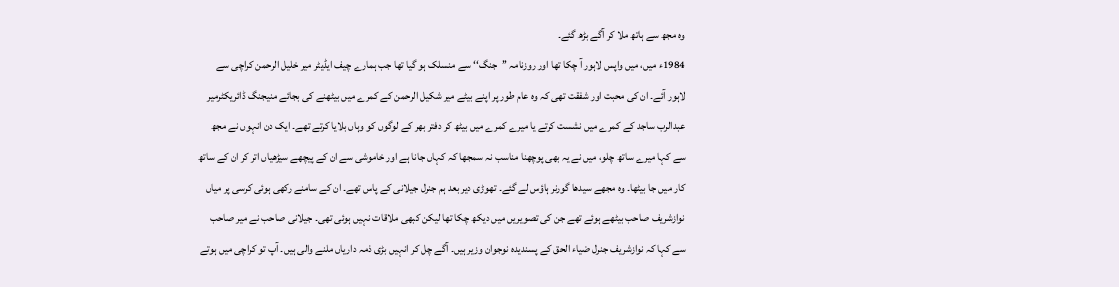وہ مجھ سے ہاتھ ملا کر آگے بڑھ گئے۔
1984ء میں، میں واپس لاہور آ چکا تھا اور روزنامہ ’’جنگ‘‘ سے منسلک ہو گیا تھا جب ہمارے چیف ایڈیٹر میر خلیل الرحمن کراچی سے لاہور آئے۔ ان کی محبت اور شفقت تھی کہ وہ عام طور پر اپنے بیٹے میر شکیل الرحمن کے کمرے میں بیٹھنے کی بجائے منیجنگ ڈائریکٹرمیر عبدالرب ساجد کے کمرے میں نشست کرتے یا میرے کمرے میں بیٹھ کر دفتر بھر کے لوگوں کو وہاں بلایا کرتے تھے۔ ایک دن انہوں نے مجھ سے کہا میرے ساتھ چلو، میں نے یہ بھی پوچھنا مناسب نہ سمجھا کہ کہاں جانا ہے اور خاموشی سے ان کے پیچھے سیڑھیاں اتر کر ان کے ساتھ کار میں جا بیٹھا۔ وہ مجھے سیدھا گورنر ہاؤس لے گئے۔ تھوڑی دیر بعد ہم جنرل جیلانی کے پاس تھے۔ ان کے سامنے رکھی ہوئی کرسی پر میاں نوازشریف صاحب بیٹھے ہوئے تھے جن کی تصویریں میں دیکھ چکا تھا لیکن کبھی ملاقات نہیں ہوئی تھی۔ جیلانی صاحب نے میر صاحب سے کہا کہ نوازشریف جنرل ضیاء الحق کے پسندیدہ نوجوان وزیر ہیں۔ آگے چل کر انہیں بڑی ذمہ داریاں ملنے والی ہیں۔ آپ تو کراچی میں ہوتے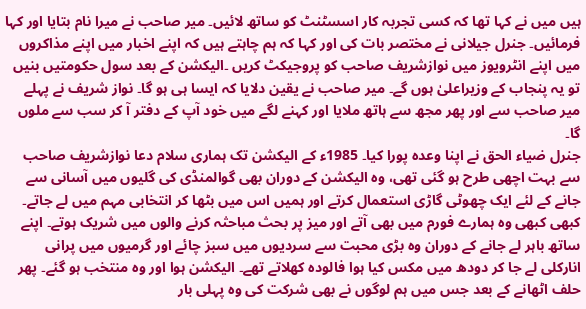ہیں میں نے کہا تھا کہ کسی تجربہ کار اسسٹنٹ کو ساتھ لائیں۔ میر صاحب نے میرا نام بتایا اور کہا فرمائیں۔ جنرل جیلانی نے مختصر بات کی اور کہا کہ ہم چاہتے ہیں کہ اپنے اخبار میں اپنے مذاکروں میں اپنے انٹرویوز میں نوازشریف صاحب کو پروجیکٹ کریں ۔الیکشن کے بعد سول حکومتیں بنیں تو یہ پنجاب کے وزیراعلیٰ ہوں گے۔ میر صاحب نے یقین دلایا کہ ایسا ہی ہو گا۔ نواز شریف نے پہلے میر صاحب سے اور پھر مجھ سے ہاتھ ملایا اور کہنے لگے میں خود آپ کے دفتر آ کر سب سے ملوں گا۔
جنرل ضیاء الحق نے اپنا وعدہ پورا کیا۔ 1985ء کے الیکشن تک ہماری سلام دعا نوازشریف صاحب سے بہت اچھی طرح ہو گئی تھی، وہ الیکشن کے دوران بھی گوالمنڈی کی گلیوں میں آسانی سے جانے کے لئے ایک چھوٹی گاڑی استعمال کرتے اور ہمیں اس میں بٹھا کر انتخابی مہم میں لے جاتے۔ کبھی کبھی وہ ہمارے فورم میں بھی آتے اور میز پر بحث مباحثہ کرنے والوں میں شریک ہوتے۔ اپنے ساتھ باہر لے جانے کے دوران وہ بڑی محبت سے سردیوں میں سبز چائے اور گرمیوں میں پرانی انارکلی لے جا کر دودھ میں مکس کیا ہوا فالودہ کھلاتے تھے۔ الیکشن ہوا اور وہ منتخب ہو گئے۔ پھر حلف اٹھانے کے بعد جس میں ہم لوگوں نے بھی شرکت کی وہ پہلی بار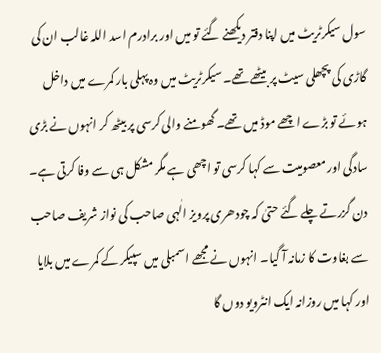سول سیکرٹریٹ میں اپنا دفتر دیکھنے گئے تو میں اور برادرم اسد اللہ غالب ان کی گاڑی کی پچھلی سیٹ پر بیٹھے تھے۔ سیکرٹریٹ میں وہ پہلی بار کمرے میں داخل ہوئے تو بڑے اچھے موڈ میں تھے۔ گھومنے والی کرسی پر بیٹھ کر انہوں نے بڑی سادگی اور معصومیت سے کہا کرسی تو اچھی ہے مگر مشکل ہی سے وفا کرتی ہے۔
دن گزرتے چلے گئے حتیٰ کہ چودھری پرویز الٰہی صاحب کی نواز شریف صاحب سے بغاوت کا زمانہ آ گیا۔ انہوں نے مجھے اسمبلی میں سپیکر کے کمرے میں بلایا اور کہا میں روزانہ ایک انٹرویو دوں گا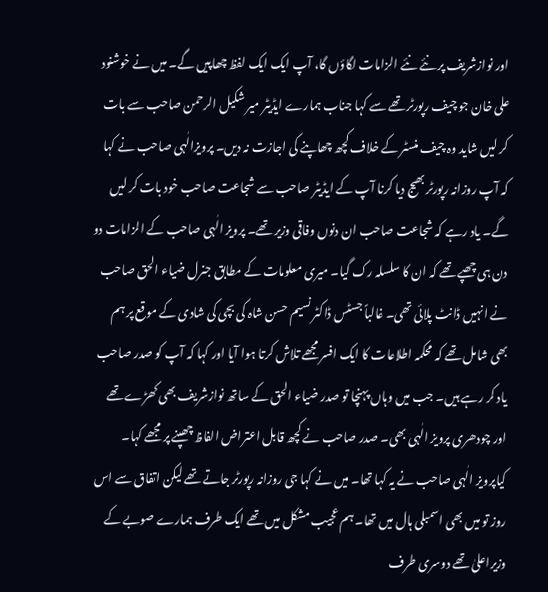اور نوازشریف پر نئے نئے الزامات لگاؤں گا، آپ ایک ایک لفظ چھاپیں گے۔ میں نے خوشنود علی خان جو چیف رپورٹر تھے سے کہا جناب ہمارے ایڈیٹر میر شکیل الرحمن صاحب سے بات کر لیں شاید وہ چیف منسٹر کے خلاف کچھ چھاپنے کی اجازت نہ دیں۔ پرویزالٰہی صاحب نے کہا کہ آپ روزانہ رپورٹر بھیج دیا کرنا آپ کے ایڈیٹر صاحب سے شجاعت صاحب خود بات کر لیں گے۔ یاد رہے کہ شجاعت صاحب ان دنوں وفاقی وزیر تھے۔ پرویز الٰہی صاحب کے الزامات دو دن ہی چھپے تھے کہ ان کا سلسلہ رک گیا۔ میری معلومات کے مطابق جنرل ضیاء الحق صاحب نے انہیں ڈانٹ پلائی تھی۔ غالباً جسٹس ڈاکٹر نسیم حسن شاہ کی بچی کی شادی کے موقع پر ہم بھی شامل تھے کہ محکمہ اطلاعات کا ایک افسر مجھے تلاش کرتا ہوا آیا اور کہا کہ آپ کو صدر صاحب یاد کر رہے ہیں۔ جب میں وہاں پہنچا تو صدر ضیاء الحق کے ساتھ نوازشریف بھی کھڑے تھے اور چودھری پرویز الٰہی بھی۔ صدر صاحب نے کچھ قابل اعتراض الفاظ چھپنے پر مجھے کہا۔ کیاپرویز الٰہی صاحب نے یہ کہا تھا۔ میں نے کہا جی روزانہ رپورٹر جاتے تھے لیکن اتفاق سے اس روز تو میں بھی اسمبلی ہال میں تھا۔ ہم عجیب مشکل میں تھے ایک طرف ہمارے صوبے کے وزیراعلیٰ تھے دوسری طرف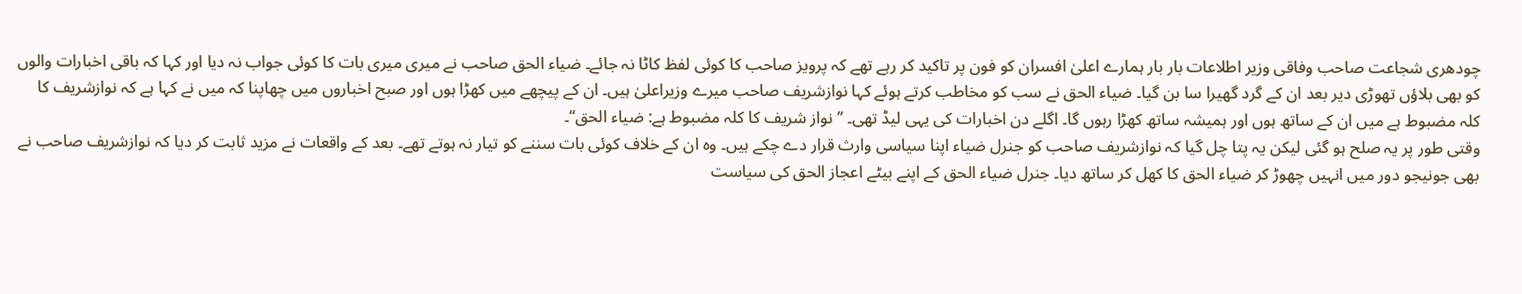چودھری شجاعت صاحب وفاقی وزیر اطلاعات بار بار ہمارے اعلیٰ افسران کو فون پر تاکید کر رہے تھے کہ پرویز صاحب کا کوئی لفظ کاٹا نہ جائے۔ ضیاء الحق صاحب نے میری میری بات کا کوئی جواب نہ دیا اور کہا کہ باقی اخبارات والوں کو بھی بلاؤں تھوڑی دیر بعد ان کے گرد گھیرا سا بن گیا۔ ضیاء الحق نے سب کو مخاطب کرتے ہوئے کہا نوازشریف صاحب میرے وزیراعلیٰ ہیں۔ ان کے پیچھے میں کھڑا ہوں اور صبح اخباروں میں چھاپنا کہ میں نے کہا ہے کہ نوازشریف کا کلہ مضبوط ہے میں ان کے ساتھ ہوں اور ہمیشہ ساتھ کھڑا رہوں گا۔ اگلے دن اخبارات کی یہی لیڈ تھی۔ ’’نواز شریف کا کلہ مضبوط ہے: ضیاء الحق‘‘۔
وقتی طور پر یہ صلح ہو گئی لیکن یہ پتا چل گیا کہ نوازشریف صاحب کو جنرل ضیاء اپنا سیاسی وارث قرار دے چکے ہیں۔ وہ ان کے خلاف کوئی بات سننے کو تیار نہ ہوتے تھے۔ بعد کے واقعات نے مزید ثابت کر دیا کہ نوازشریف صاحب نے بھی جونیجو دور میں انہیں چھوڑ کر ضیاء الحق کا کھل کر ساتھ دیا۔ جنرل ضیاء الحق کے اپنے بیٹے اعجاز الحق کی سیاست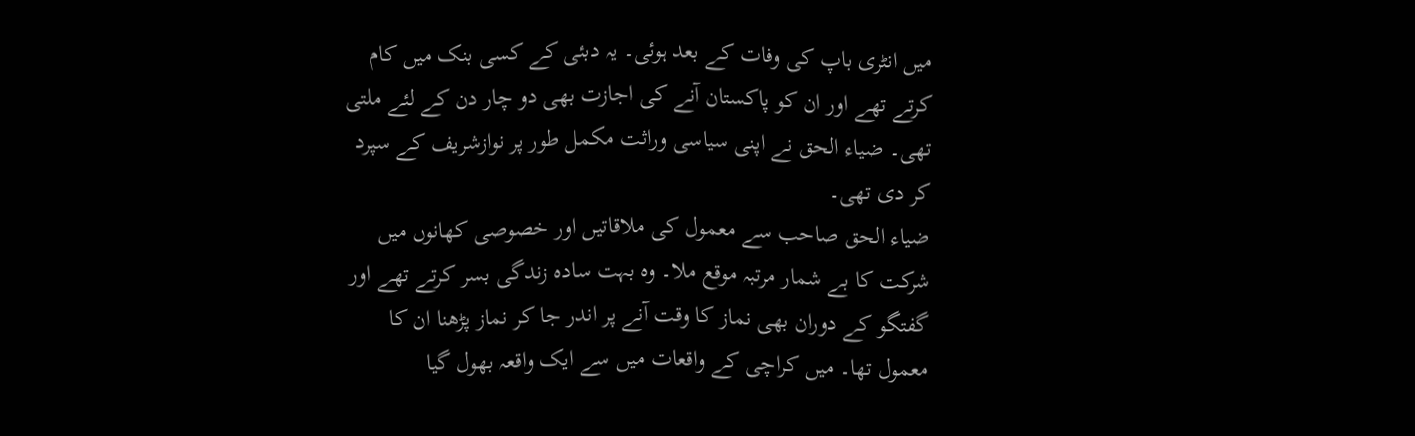میں انٹری باپ کی وفات کے بعد ہوئی۔ یہ دبئی کے کسی بنک میں کام کرتے تھے اور ان کو پاکستان آنے کی اجازت بھی دو چار دن کے لئے ملتی تھی۔ ضیاء الحق نے اپنی سیاسی وراثت مکمل طور پر نوازشریف کے سپرد کر دی تھی۔
ضیاء الحق صاحب سے معمول کی ملاقاتیں اور خصوصی کھانوں میں شرکت کا بے شمار مرتبہ موقع ملا۔ وہ بہت سادہ زندگی بسر کرتے تھے اور گفتگو کے دوران بھی نماز کا وقت آنے پر اندر جا کر نماز پڑھنا ان کا معمول تھا۔ میں کراچی کے واقعات میں سے ایک واقعہ بھول گیا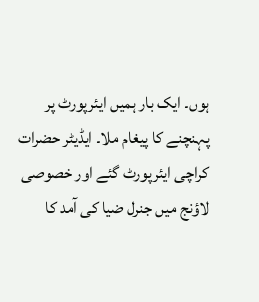ہوں۔ ایک بار ہمیں ایئرپورٹ پر پہنچنے کا پیغام ملا۔ ایڈیٹر حضرات کراچی ایئرپورٹ گئے اور خصوصی لاؤنج میں جنرل ضیا کی آمد کا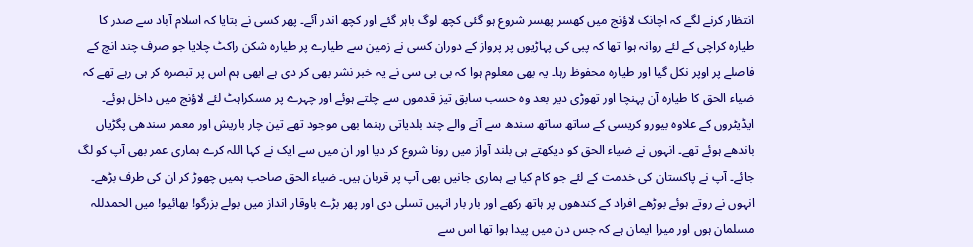انتظار کرنے لگے کہ اچانک لاؤنج میں کھسر پھسر شروع ہو گئی کچھ لوگ باہر گئے اور کچھ اندر آئے۔ پھر کسی نے بتایا کہ اسلام آباد سے صدر کا طیارہ کراچی کے لئے روانہ ہوا تھا کہ پبی کی پہاڑیوں پر پرواز کے دوران کسی نے زمین سے طیارے پر طیارہ شکن راکٹ چلایا جو صرف چند انچ کے فاصلے پر اوپر نکل گیا اور طیارہ محفوظ رہا۔ یہ بھی معلوم ہوا کہ بی بی سی نے یہ خبر نشر بھی کر دی ہے ابھی ہم اس پر تبصرہ کر ہی رہے تھے کہ ضیاء الحق کا طیارہ آن پہنچا اور تھوڑی دیر بعد وہ حسب سابق تیز قدموں سے چلتے ہوئے اور چہرے پر مسکراہٹ لئے لاؤنج میں داخل ہوئے۔ ایڈیٹروں کے علاوہ بیورو کریسی کے ساتھ ساتھ سندھ سے آنے والے چند بلدیاتی رہنما بھی موجود تھے تین چار باریش اور معمر سندھی پگڑیاں باندھے ہوئے تھے۔ انہوں نے ضیاء الحق کو دیکھتے ہی بلند آواز میں رونا شروع کر دیا اور ان میں سے ایک نے کہا اللہ کرے ہماری عمر بھی آپ کو لگ جائے۔ آپ نے پاکستان کی خدمت کے لئے جو کام کیا ہے ہماری جانیں بھی آپ پر قربان ہیں۔ ضیاء الحق صاحب ہمیں چھوڑ کر ان کی طرف بڑھے۔ انہوں نے روتے ہوئے بوڑھے افراد کے کندھوں پر ہاتھ رکھے اور بار بار انہیں تسلی دی اور پھر بڑے باوقار انداز میں بولے بزرگو! بھائیو! میں الحمدللہ مسلمان ہوں اور میرا ایمان ہے کہ جس دن میں پیدا ہوا تھا اس سے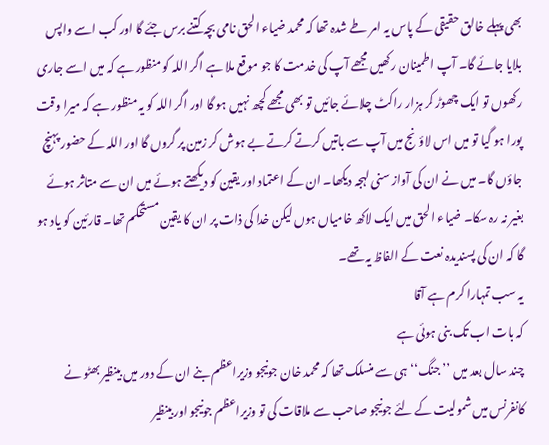بھی پہلے خالق حقیقی کے پاس یہ امر طے شدہ تھا کہ محمد ضیاء الحق نامی بچہ کتنے برس جئے گا اور کب اسے واپس بلایا جائے گا۔ آپ اطمینان رکھیں مجھے آپ کی خدمت کا جو موقع ملا ہے اگر اللہ کو منظور ہے کہ میں اسے جاری رکھوں تو ایک چھوڑ کر ہزار راکٹ چلائے جائیں تو بھی مجھے کچھ نہیں ہو گا اور اگر اللہ کو یہ منظور ہے کہ میرا وقت پورا ہو گیا تو میں اس لاؤنج میں آپ سے باتیں کرتے کرتے بے ہوش کر زمین پر گروں گا اور اللہ کے حضور پہنچ جاؤں گا۔ میں نے ان کی آواز سنی لہجہ دیکھا۔ ان کے اعتماد اور یقین کو دیکھتے ہوئے میں ان سے متاثر ہوئے بغیر نہ رہ سکا۔ ضیاء الحق میں ایک لاکھ خامیاں ہوں لیکن خدا کی ذات پر ان کا یقین مستحکم تھا۔ قارئین کو یاد ہو گا کہ ان کی پسندیدہ نعت کے الفاظ یہ تھے۔
یہ سب تمہارا کرم ہے آقا
کہ بات اب تک بنی ہوئی ہے
چند سال بعد میں ’’جنگ‘‘ ہی سے منسلک تھا کہ محمد خان جونیجو وزیراعظم بنے ان کے دور میں بینظیر بھٹو نے کانفرنس میں شمولیت کے لئے جونیجو صاحب سے ملاقات کی تو وزیراعظم جونیجو اور بینظیر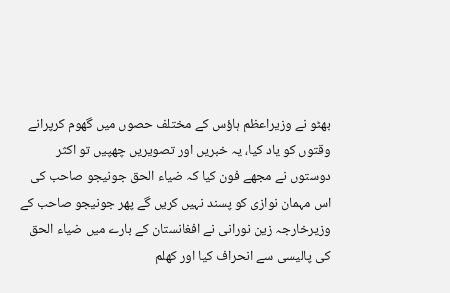بھٹو نے وزیراعظم ہاؤس کے مختلف حصوں میں گھوم کرپرانے وقتوں کو یاد کیا، یہ خبریں اور تصویریں چھپیں تو اکثر دوستوں نے مجھے فون کیا کہ ضیاء الحق جونیجو صاحب کی اس مہمان نوازی کو پسند نہیں کریں گے پھر جونیجو صاحب کے وزیرخارجہ زین نورانی نے افغانستان کے بارے میں ضیاء الحق کی پالیسی سے انحراف کیا اور کھلم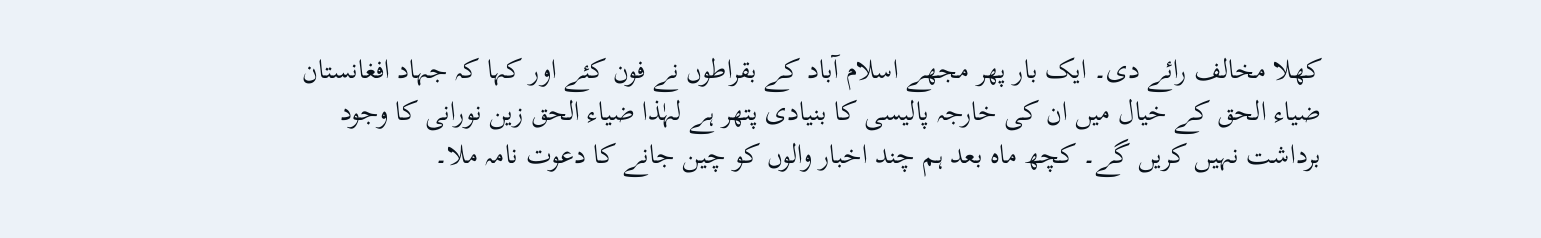کھلا مخالف رائے دی۔ ایک بار پھر مجھے اسلام آباد کے بقراطوں نے فون کئے اور کہا کہ جہاد افغانستان ضیاء الحق کے خیال میں ان کی خارجہ پالیسی کا بنیادی پتھر ہے لہٰذا ضیاء الحق زین نورانی کا وجود برداشت نہیں کریں گے۔ کچھ ماہ بعد ہم چند اخبار والوں کو چین جانے کا دعوت نامہ ملا۔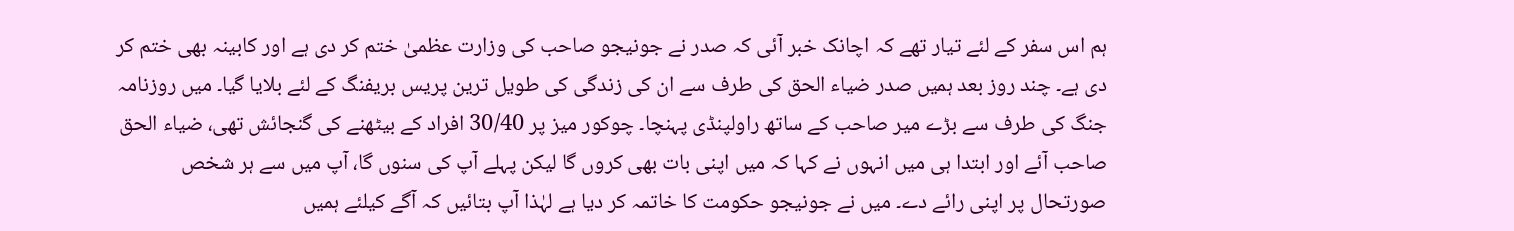ہم اس سفر کے لئے تیار تھے کہ اچانک خبر آئی کہ صدر نے جونیجو صاحب کی وزارت عظمیٰ ختم کر دی ہے اور کابینہ بھی ختم کر دی ہے۔ چند روز بعد ہمیں صدر ضیاء الحق کی طرف سے ان کی زندگی کی طویل ترین پریس بریفنگ کے لئے بلایا گیا۔ میں روزنامہ جنگ کی طرف سے بڑے میر صاحب کے ساتھ راولپنڈی پہنچا۔ چوکور میز پر 30/40 افراد کے بیٹھنے کی گنجائش تھی، ضیاء الحق صاحب آئے اور ابتدا ہی میں انہوں نے کہا کہ میں اپنی بات بھی کروں گا لیکن پہلے آپ کی سنوں گا، آپ میں سے ہر شخص صورتحال پر اپنی رائے دے۔ میں نے جونیجو حکومت کا خاتمہ کر دیا ہے لہٰذا آپ بتائیں کہ آگے کیلئے ہمیں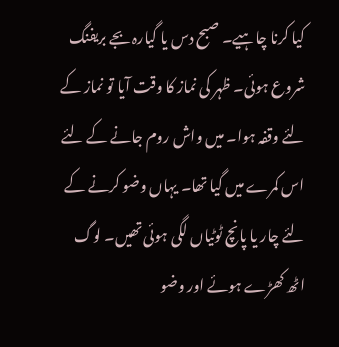کیا کرنا چاہیے۔ صبح دس یا گیارہ بجے بریفنگ شروع ہوئی۔ ظہر کی نماز کا وقت آیا تو نماز کے لئے وقفہ ہوا۔ میں واش روم جانے کے لئے اس کمرے میں گیا تھا۔ یہاں وضو کرنے کے لئے چار یا پانچ ٹوٹیاں لگی ہوئی تھیں۔ لوگ اٹھ کھڑے ہوئے اور وضو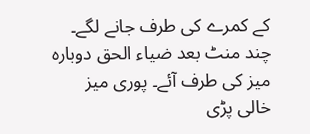کے کمرے کی طرف جانے لگے۔ چند منٹ بعد ضیاء الحق دوبارہ میز کی طرف آئے۔ پوری میز خالی پڑی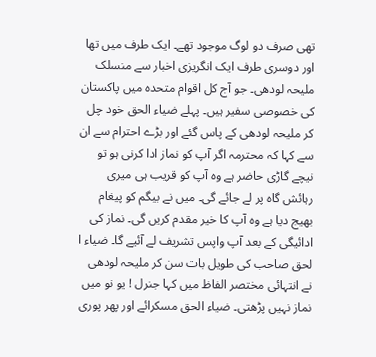تھی صرف دو لوگ موجود تھے۔ ایک طرف میں تھا اور دوسری طرف ایک انگریزی اخبار سے منسلک ملیحہ لودھی۔ جو آج کل اقوام متحدہ میں پاکستان کی خصوصی سفیر ہیں۔ پہلے ضیاء الحق خود چل کر ملیحہ لودھی کے پاس گئے اور بڑے احترام سے ان سے کہا کہ محترمہ اگر آپ کو نماز ادا کرنی ہو تو نیچے گاڑی حاضر ہے وہ آپ کو قریب ہی میری رہائش گاہ پر لے جائے گی۔ میں نے بیگم کو پیغام بھیج دیا ہے وہ آپ کا خیر مقدم کریں گی۔ نماز کی ادائیگی کے بعد آپ واپس تشریف لے آئیے گا۔ ضیاء ا لحق صاحب کی طویل بات سن کر ملیحہ لودھی نے انتہائی مختصر الفاظ میں کہا جنرل ! یو نو میں نماز نہیں پڑھتی۔ ضیاء الحق مسکرائے اور پھر پوری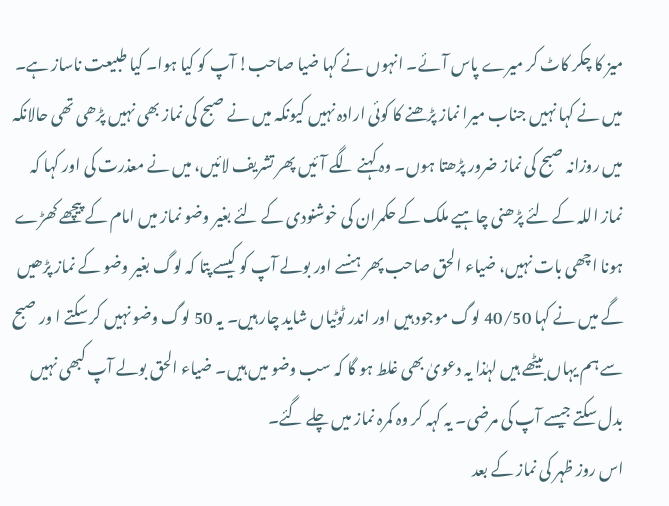میز کا چکر کاٹ کر میرے پاس آئے۔ انہوں نے کہا ضیا صاحب! آپ کو کیا ہوا۔ کیا طبیعت ناساز ہے۔ میں نے کہا نہیں جناب میرا نماز پڑھنے کا کوئی ارادہ نہیں کیونکہ میں نے صبح کی نماز بھی نہیں پڑھی تھی حالانکہ میں روزانہ صبح کی نماز ضرور پڑھتا ہوں۔ وہ کہنے لگے آئیں پھر تشریف لائیں، میں نے معذرت کی اور کہا کہ نماز اللہ کے لئے پڑھنی چاہیے ملک کے حکمران کی خوشنودی کے لئے بغیر وضو نماز میں امام کے پیچھے کھڑے ہونا اچھی بات نہیں، ضیاء الحق صاحب پھر ہنسے اور بولے آپ کو کیسے پتا کہ لوگ بغیر وضو کے نماز پڑھیں گے میں نے کہا 40/50 لوگ موجود ہیں اور اندر ٹوٹیاں شاید چار ہیں۔ یہ 50 لوگ وضو نہیں کر سکتے ا ور صبح سے ہم یہاں بیٹھے ہیں لہٰذا یہ دعویٰ بھی غلط ہو گا کہ سب وضو میں ہیں۔ ضیاء الحق بولے آپ کبھی نہیں بدل سکتے جیسے آپ کی مرضی۔ یہ کہہ کر وہ کمرہ نماز میں چلے گئے۔
اس روز ظہر کی نماز کے بعد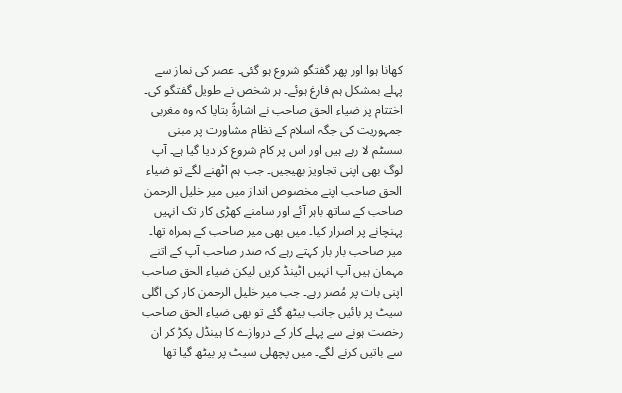کھانا ہوا اور پھر گفتگو شروع ہو گئی۔ عصر کی نماز سے پہلے بمشکل ہم فارغ ہوئے۔ ہر شخص نے طویل گفتگو کی۔ اختتام پر ضیاء الحق صاحب نے اشارۃً بتایا کہ وہ مغربی جمہوریت کی جگہ اسلام کے نظام مشاورت پر مبنی سسٹم لا رہے ہیں اور اس پر کام شروع کر دیا گیا ہے۔ آپ لوگ بھی اپنی تجاویز بھیجیں۔ جب ہم اٹھنے لگے تو ضیاء الحق صاحب اپنے مخصوص انداز میں میر خلیل الرحمن صاحب کے ساتھ باہر آئے اور سامنے کھڑی کار تک انہیں پہنچانے پر اصرار کیا۔ میں بھی میر صاحب کے ہمراہ تھا۔ میر صاحب بار بار کہتے رہے کہ صدر صاحب آپ کے اتنے مہمان ہیں آپ انہیں اٹینڈ کریں لیکن ضیاء الحق صاحب اپنی بات پر مُصر رہے۔ جب میر خلیل الرحمن کار کی اگلی سیٹ پر بائیں جانب بیٹھ گئے تو بھی ضیاء الحق صاحب رخصت ہونے سے پہلے کار کے دروازے کا ہینڈل پکڑ کر ان سے باتیں کرنے لگے۔ میں پچھلی سیٹ پر بیٹھ گیا تھا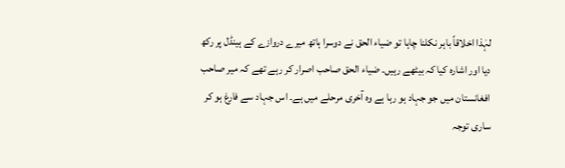لہٰذا اخلاقاً باہر نکلنا چاہا تو ضیاء الحق نے دوسرا ہاتھ میرے دروازے کے ہینڈل پر رکھ دیا اور اشارہ کیا کہ بیٹھے رہیں۔ ضیاء الحق صاحب اصرار کر رہے تھے کہ میر صاحب افغانستان میں جو جہاد ہو رہا ہے وہ آخری مرحلے میں ہے۔ اس جہاد سے فارغ ہو کر ساری توجہ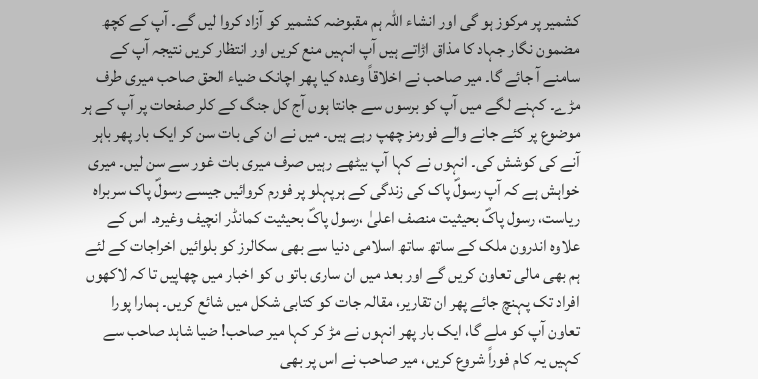کشمیر پر مرکوز ہو گی اور انشاء اللہ ہم مقبوضہ کشمیر کو آزاد کروا لیں گے۔ آپ کے کچھ مضمون نگار جہاد کا مذاق اڑاتے ہیں آپ انہیں منع کریں اور انتظار کریں نتیجہ آپ کے سامنے آ جائے گا۔ میر صاحب نے اخلاقاً وعدہ کیا پھر اچانک ضیاء الحق صاحب میری طرف مڑے۔ کہنے لگے میں آپ کو برسوں سے جانتا ہوں آج کل جنگ کے کلر صفحات پر آپ کے ہر موضوع پر کئے جانے والے فورمز چھپ رہے ہیں۔ میں نے ان کی بات سن کر ایک بار پھر باہر آنے کی کوشش کی۔ انہوں نے کہا آپ بیٹھے رہیں صرف میری بات غور سے سن لیں۔ میری خواہش ہے کہ آپ رسولؐ پاک کی زندگی کے ہرپہلو پر فورم کروائیں جیسے رسولؐ پاک سربراہ ریاست، رسول پاکؐ بحیثیت منصف اعلیٰ ،رسول پاکؐ بحیثیت کمانڈر انچیف وغیرہ۔ اس کے علاوہ اندرون ملک کے ساتھ ساتھ اسلامی دنیا سے بھی سکالرز کو بلوائیں اخراجات کے لئے ہم بھی مالی تعاون کریں گے اور بعد میں ان ساری باتو ں کو اخبار میں چھاپیں تا کہ لاکھوں افراد تک پہنچ جائے پھر ان تقاریر، مقالہ جات کو کتابی شکل میں شائع کریں۔ ہمارا پورا تعاون آپ کو ملے گا، ایک بار پھر انہوں نے مڑ کر کہا میر صاحب! ضیا شاہد صاحب سے کہیں یہ کام فوراً شروع کریں، میر صاحب نے اس پر بھی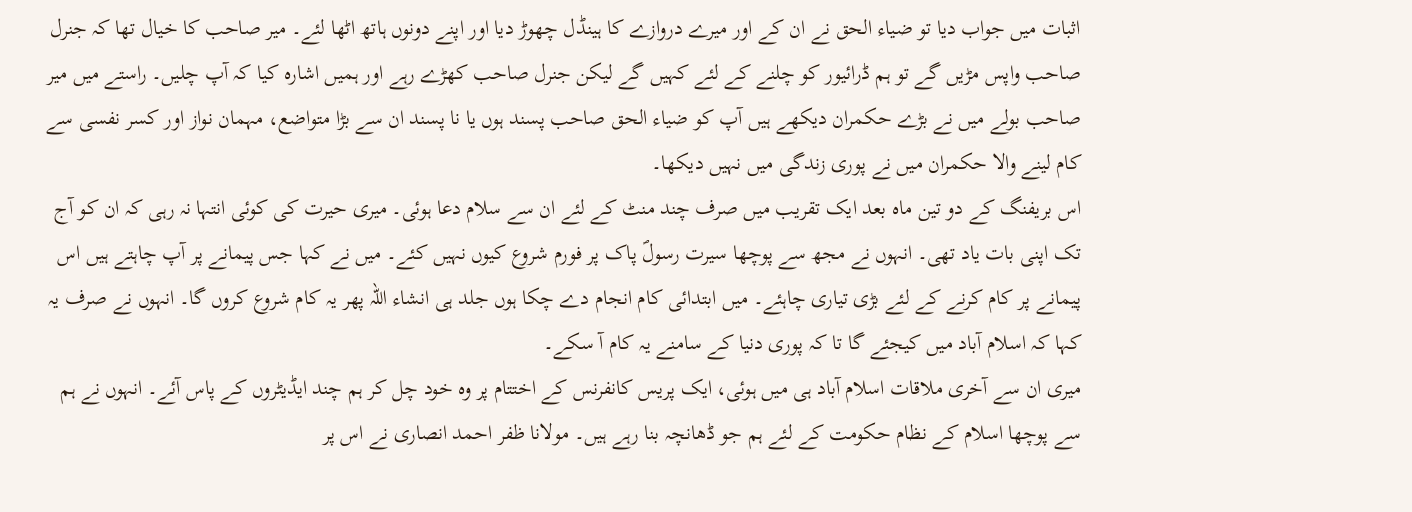اثبات میں جواب دیا تو ضیاء الحق نے ان کے اور میرے دروازے کا ہینڈل چھوڑ دیا اور اپنے دونوں ہاتھ اٹھا لئے۔ میر صاحب کا خیال تھا کہ جنرل صاحب واپس مڑیں گے تو ہم ڈرائیور کو چلنے کے لئے کہیں گے لیکن جنرل صاحب کھڑے رہے اور ہمیں اشارہ کیا کہ آپ چلیں۔ راستے میں میر صاحب بولے میں نے بڑے حکمران دیکھے ہیں آپ کو ضیاء الحق صاحب پسند ہوں یا نا پسند ان سے بڑا متواضع، مہمان نواز اور کسر نفسی سے کام لینے والا حکمران میں نے پوری زندگی میں نہیں دیکھا۔
اس بریفنگ کے دو تین ماہ بعد ایک تقریب میں صرف چند منٹ کے لئے ان سے سلام دعا ہوئی۔ میری حیرت کی کوئی انتہا نہ رہی کہ ان کو آج تک اپنی بات یاد تھی۔ انہوں نے مجھ سے پوچھا سیرت رسولؐ پاک پر فورم شروع کیوں نہیں کئے۔ میں نے کہا جس پیمانے پر آپ چاہتے ہیں اس پیمانے پر کام کرنے کے لئے بڑی تیاری چاہئے۔ میں ابتدائی کام انجام دے چکا ہوں جلد ہی انشاء اللہ پھر یہ کام شروع کروں گا۔ انہوں نے صرف یہ کہا کہ اسلام آباد میں کیجئے گا تا کہ پوری دنیا کے سامنے یہ کام آ سکے۔
میری ان سے آخری ملاقات اسلام آباد ہی میں ہوئی، ایک پریس کانفرنس کے اختتام پر وہ خود چل کر ہم چند ایڈیٹروں کے پاس آئے۔ انہوں نے ہم سے پوچھا اسلام کے نظام حکومت کے لئے ہم جو ڈھانچہ بنا رہے ہیں۔ مولانا ظفر احمد انصاری نے اس پر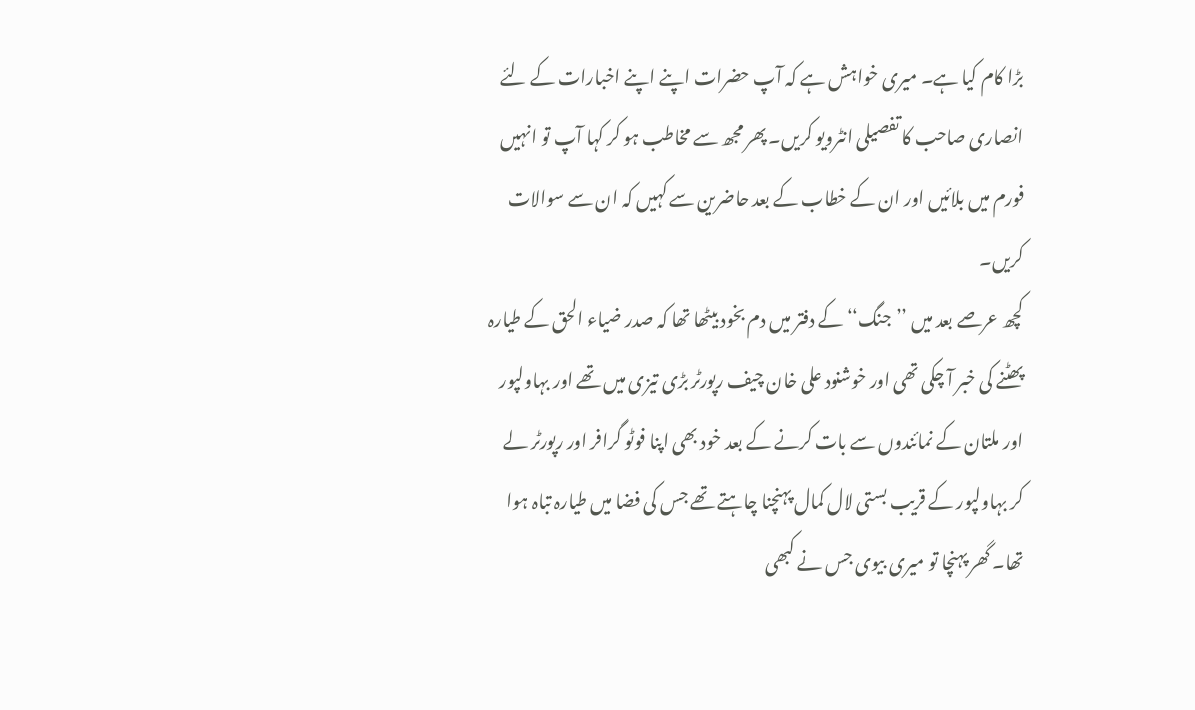بڑا کام کیا ہے۔ میری خواہش ہے کہ آپ حضرات اپنے اپنے اخبارات کے لئے انصاری صاحب کا تفصیلی انٹرویو کریں۔ پھر مجھ سے مخاطب ہو کر کہا آپ تو انہیں فورم میں بلائیں اور ان کے خطاب کے بعد حاضرین سے کہیں کہ ان سے سوالات کریں۔
کچھ عرصے بعد میں ’’جنگ‘‘ کے دفتر میں دم بخود بیٹھا تھا کہ صدر ضیاء الحق کے طیارہ پھٹنے کی خبر آ چکی تھی اور خوشنود علی خان چیف رپورٹر بڑی تیزی میں تھے اور بہاولپور اور ملتان کے نمائندوں سے بات کرنے کے بعد خود بھی اپنا فوٹو گرافر اور رپورٹر لے کر بہاولپور کے قریب بستی لال کمال پہنچنا چاہتے تھے جس کی فضا میں طیارہ تباہ ہوا تھا۔ گھر پہنچا تو میری بیوی جس نے کبھی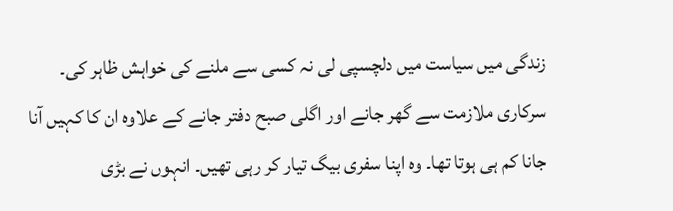زندگی میں سیاست میں دلچسپی لی نہ کسی سے ملنے کی خواہش ظاہر کی۔ سرکاری ملازمت سے گھر جانے اور اگلی صبح دفتر جانے کے علاوہ ان کا کہیں آنا جانا کم ہی ہوتا تھا۔ وہ اپنا سفری بیگ تیار کر رہی تھیں۔ انہوں نے بڑی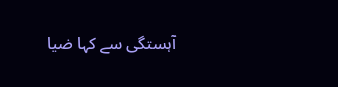آہستگی سے کہا ضیا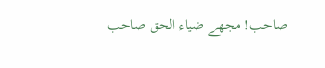صاحب! مجھے ضیاء الحق صاحب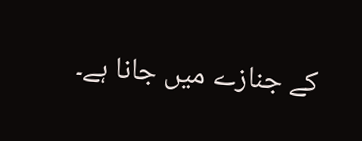کے جنازے میں جانا ہے۔